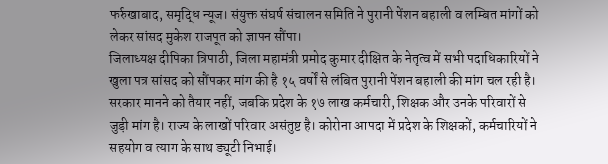फर्रुखाबाद, समृद्धि न्यूज। संयुक्त संघर्ष संचालन समिति ने पुरानी पेंशन बहाली व लम्बित मांगों को लेकर सांसद मुकेश राजपूत को ज्ञापन सौंपा।
जिलाध्यक्ष दीपिका त्रिपाठी, जिला महामंत्री प्रमोद कुमार दीक्षित के नेतृत्व में सभी पदाधिकारियों ने खुला पत्र सांसद को सौंपकर मांग की है १५ वर्षों से लंबित पुरानी पेंशन बहाली की मांग चल रही है। सरकार मानने को तैयार नहीं, जबकि प्रदेश के १७ लाख कर्मचारी, शिक्षक और उनके परिवारों से जुड़ी मांग है। राज्य के लाखों परिवार असंतुष्ट है। कोरोना आपदा में प्रदेश के शिक्षकों, कर्मचारियों ने सहयोग व त्याग के साथ ड्यूटी निभाई।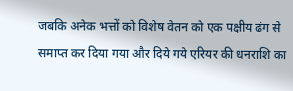जबकि अनेक भत्तों को विशेष वेतन को एक पक्षीय ढंग से समाप्त कर दिया गया और दिये गये एरियर की धनराशि का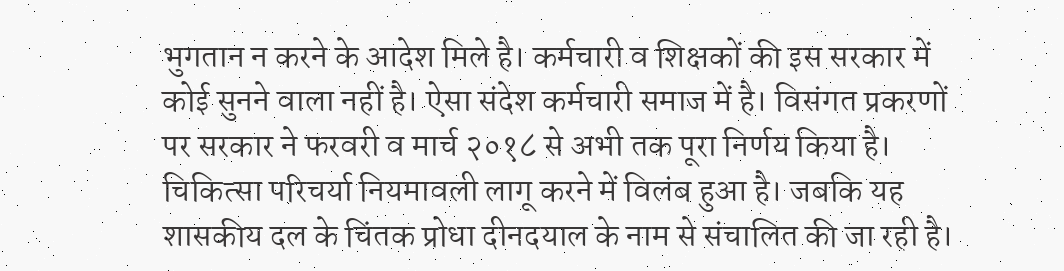भुगतान न करने के आदेश मिले है। कर्मचारी व शिक्षकों की इस सरकार में कोई सुनने वाला नहीं है। ऐसा संदेश कर्मचारी समाज में है। विसंगत प्रकरणों पर सरकार ने फरवरी व मार्च २०१८ से अभी तक पूरा निर्णय किया है। चिकित्सा परिचर्या नियमावली लागू करने में विलंब हुआ है। जबकि यह शासकीय दल के चिंतक प्रोधा दीनदयाल के नाम से संचालित की जा रही है।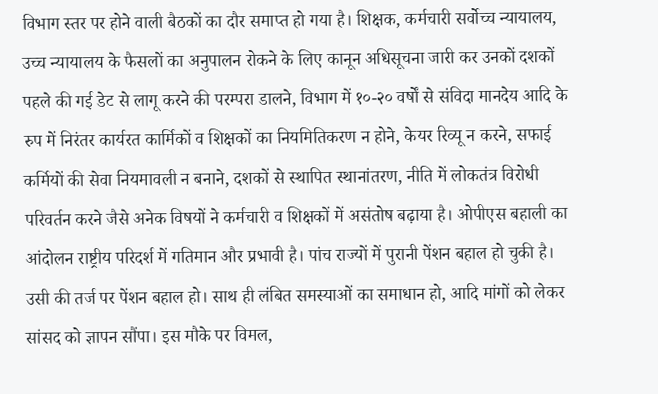विभाग स्तर पर होने वाली बैठकों का दौर समाप्त हो गया है। शिक्षक, कर्मचारी सर्वोच्च न्यायालय, उच्च न्यायालय के फैसलों का अनुपालन रोकने के लिए कानून अधिसूचना जारी कर उनकों दशकों पहले की गई डेट से लागू करने की परम्परा डालने, विभाग में १०-२० वर्षों से संविदा मानदेय आदि के रुप में निरंतर कार्यरत कार्मिकों व शिक्षकों का नियमितिकरण न होने, केयर रिव्यू न करने, सफाई कर्मियों की सेवा नियमावली न बनाने, दशकों से स्थापित स्थानांतरण, नीति में लोकतंत्र विरोधी परिवर्तन करने जैसे अनेक विषयों ने कर्मचारी व शिक्षकों में असंतोष बढ़ाया है। ओपीएस बहाली का आंदोलन राष्ट्रीय परिदर्श में गतिमान और प्रभावी है। पांच राज्यों में पुरानी पेंशन बहाल हो चुकी है। उसी की तर्ज पर पेंशन बहाल हो। साथ ही लंबित समस्याओं का समाधान हो, आदि मांगों को लेकर सांसद को ज्ञापन सौंपा। इस मौके पर विमल,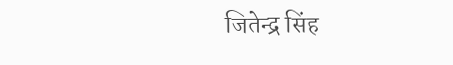जितेन्द्र सिंह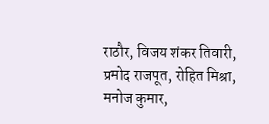राठौर, विजय शंकर तिवारी, प्रमोद राजपूत, रोहित मिश्रा, मनोज कुमार,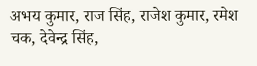अभय कुमार, राज सिंह, राजेश कुमार, रमेश चक, देवेन्द्र सिंह,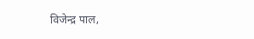विजेन्द्र पाल,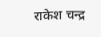राकेश चन्द्र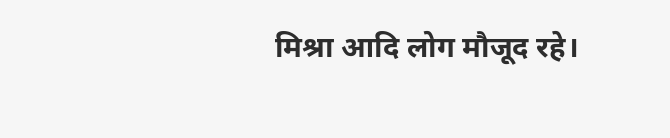मिश्रा आदि लोग मौजूद रहे।